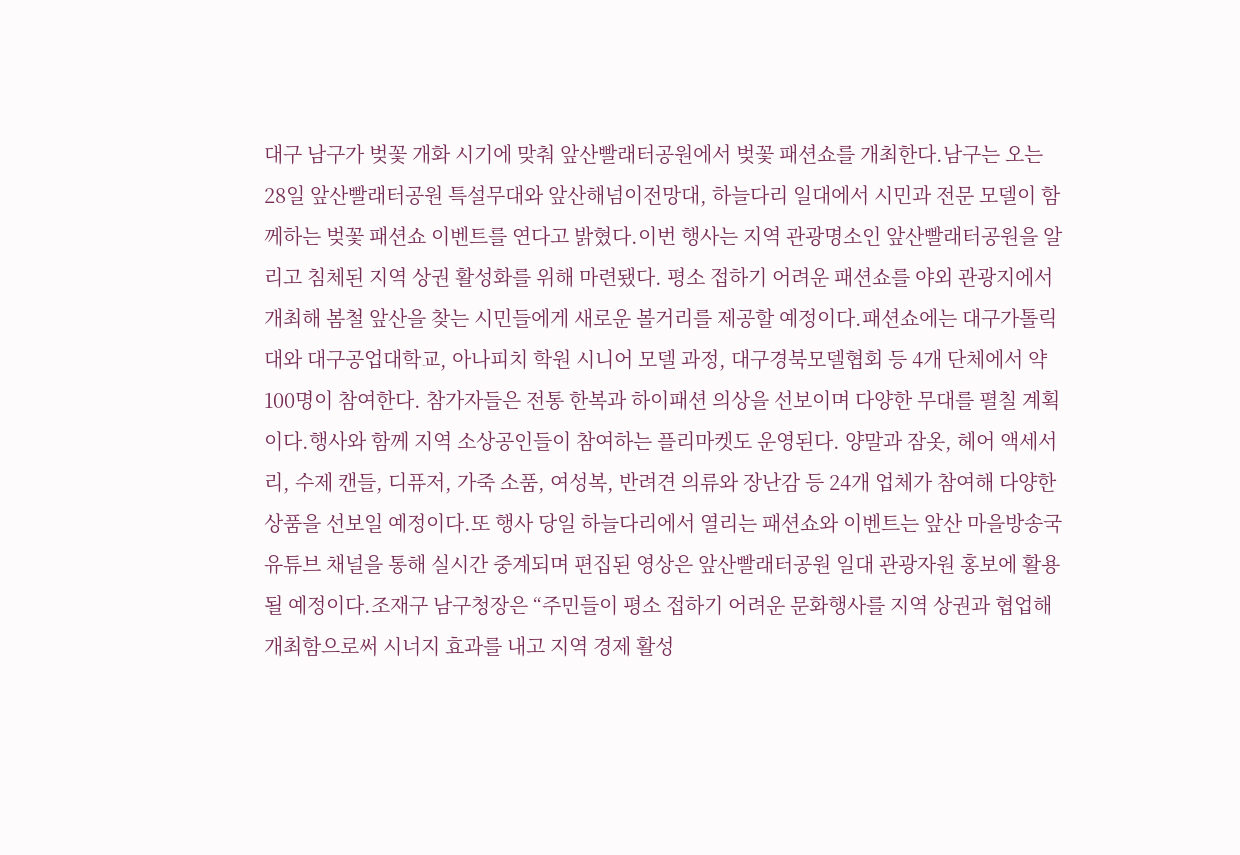대구 남구가 벚꽃 개화 시기에 맞춰 앞산빨래터공원에서 벚꽃 패션쇼를 개최한다.남구는 오는 28일 앞산빨래터공원 특설무대와 앞산해넘이전망대, 하늘다리 일대에서 시민과 전문 모델이 함께하는 벚꽃 패션쇼 이벤트를 연다고 밝혔다.이번 행사는 지역 관광명소인 앞산빨래터공원을 알리고 침체된 지역 상권 활성화를 위해 마련됐다. 평소 접하기 어려운 패션쇼를 야외 관광지에서 개최해 봄철 앞산을 찾는 시민들에게 새로운 볼거리를 제공할 예정이다.패션쇼에는 대구가톨릭대와 대구공업대학교, 아나피치 학원 시니어 모델 과정, 대구경북모델협회 등 4개 단체에서 약 100명이 참여한다. 참가자들은 전통 한복과 하이패션 의상을 선보이며 다양한 무대를 펼칠 계획이다.행사와 함께 지역 소상공인들이 참여하는 플리마켓도 운영된다. 양말과 잠옷, 헤어 액세서리, 수제 캔들, 디퓨저, 가죽 소품, 여성복, 반려견 의류와 장난감 등 24개 업체가 참여해 다양한 상품을 선보일 예정이다.또 행사 당일 하늘다리에서 열리는 패션쇼와 이벤트는 앞산 마을방송국 유튜브 채널을 통해 실시간 중계되며 편집된 영상은 앞산빨래터공원 일대 관광자원 홍보에 활용될 예정이다.조재구 남구청장은 “주민들이 평소 접하기 어려운 문화행사를 지역 상권과 협업해 개최함으로써 시너지 효과를 내고 지역 경제 활성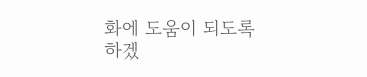화에 도움이 되도록 하겠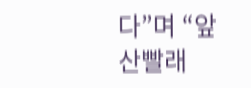다”며 “앞산빨래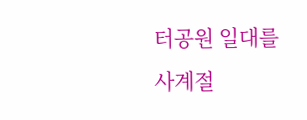터공원 일대를 사계절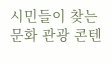시민들이 찾는 문화 관광 콘텐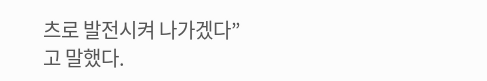츠로 발전시켜 나가겠다”고 말했다.